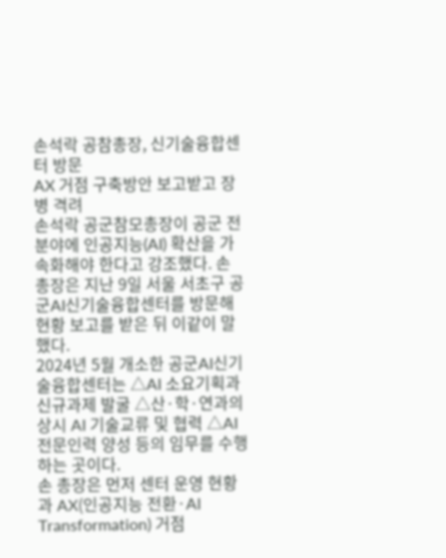손석락 공참총장, 신기술융합센터 방문
AX 거점 구축방안 보고받고 장병 격려
손석락 공군참모총장이 공군 전 분야에 인공지능(AI) 확산을 가속화해야 한다고 강조했다. 손 총장은 지난 9일 서울 서초구 공군AI신기술융합센터를 방문해 현황 보고를 받은 뒤 이같이 말했다.
2024년 5월 개소한 공군AI신기술융합센터는 △AI 소요기획과 신규과제 발굴 △산·학·연과의 상시 AI 기술교류 및 협력 △AI 전문인력 양성 등의 임무를 수행하는 곳이다.
손 총장은 먼저 센터 운영 현황과 AX(인공지능 전환·AI Transformation) 거점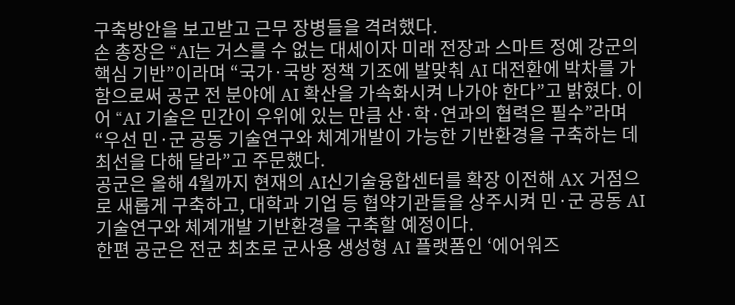구축방안을 보고받고 근무 장병들을 격려했다.
손 총장은 “AI는 거스를 수 없는 대세이자 미래 전장과 스마트 정예 강군의 핵심 기반”이라며 “국가·국방 정책 기조에 발맞춰 AI 대전환에 박차를 가함으로써 공군 전 분야에 AI 확산을 가속화시켜 나가야 한다”고 밝혔다. 이어 “AI 기술은 민간이 우위에 있는 만큼 산·학·연과의 협력은 필수”라며 “우선 민·군 공동 기술연구와 체계개발이 가능한 기반환경을 구축하는 데 최선을 다해 달라”고 주문했다.
공군은 올해 4월까지 현재의 AI신기술융합센터를 확장 이전해 AX 거점으로 새롭게 구축하고, 대학과 기업 등 협약기관들을 상주시켜 민·군 공동 AI 기술연구와 체계개발 기반환경을 구축할 예정이다.
한편 공군은 전군 최초로 군사용 생성형 AI 플랫폼인 ‘에어워즈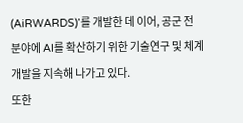(AiRWARDS)’를 개발한 데 이어, 공군 전 분야에 AI를 확산하기 위한 기술연구 및 체계개발을 지속해 나가고 있다.
또한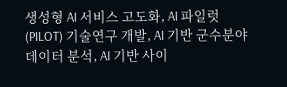생성형 AI 서비스 고도화, AI 파일럿(PILOT) 기술연구 개발, AI 기반 군수분야 데이터 분석, AI 기반 사이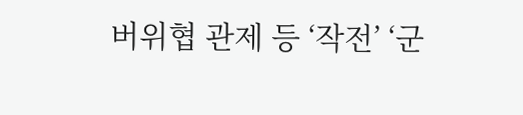버위협 관제 등 ‘작전’ ‘군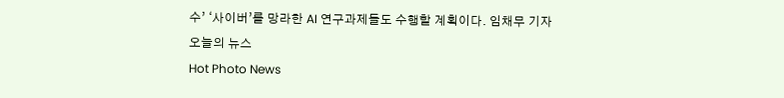수’ ‘사이버’를 망라한 AI 연구과제들도 수행할 계획이다. 임채무 기자
오늘의 뉴스
Hot Photo News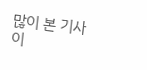많이 본 기사
이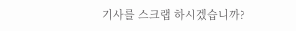기사를 스크랩 하시겠습니까?